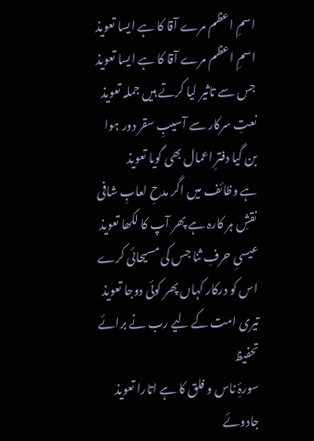اسمِ اعظم مرے آقا کا ہے ایسا تعویذ
اسمِ اعظم مرے آقا کا ہے ایسا تعویذ
جس سے تاثیر لیا کرتے ہیں جملہ تعویذ
نعتِ سرکار سے آسیبِ سقر دور ہوا
بن گیا دفترِ اعمال بھی گویا تعویذ
ہے وظائف میں اگر مدحِ لعابِ شافی
نقشِ ہر کارہ ہے پھر آپ کا لکھا تعویذ
عیسیِ حرفِ ثنا جس کی مسیحائی کرے
اس کو درکار کہاں پھر کوئی دوجا تعویذ
تیری امت کے لیے رب نے برائے تحفیظ
سورۂِ ناس و فلق کا ہے اتارا تعویذ
جادوئے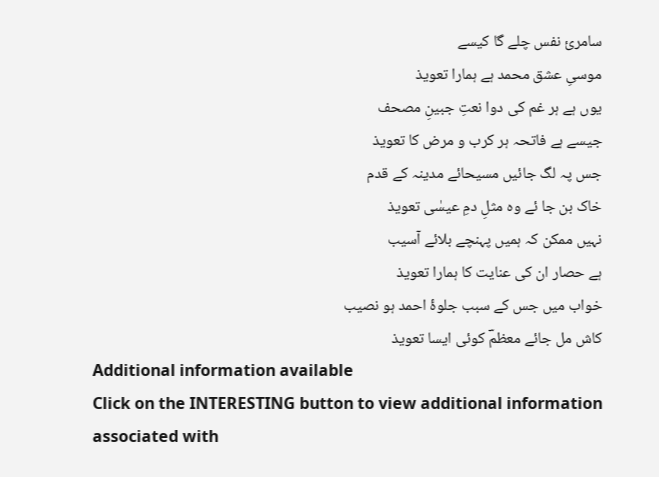سامریٔ نفس چلے گا کیسے
موسیِ عشق محمد ہے ہمارا تعویذ
یوں ہے ہر غم کی دوا نعتِ جبینِ مصحف
جیسے ہے فاتحہ ہر کرب و مرض کا تعویذ
جس پہ لگ جائیں مسیحائے مدینہ کے قدم
خاک بن جا ئے وہ مثلِ دمِ عیسٰی تعویذ
نہیں ممکن کہ ہمیں پہنچے بلائے آسیب
ہے حصار ان کی عنایت کا ہمارا تعویذ
خواب میں جس کے سبب جلوۂ احمد ہو نصیب
کاش مل جائے معظمؔ کوئی ایسا تعویذ
Additional information available
Click on the INTERESTING button to view additional information associated with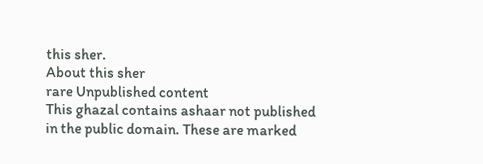this sher.
About this sher
rare Unpublished content
This ghazal contains ashaar not published in the public domain. These are marked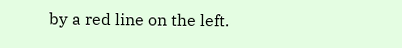by a red line on the left.